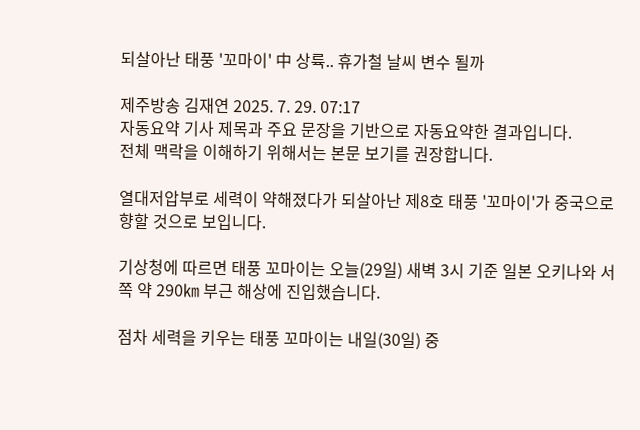되살아난 태풍 '꼬마이' 中 상륙.. 휴가철 날씨 변수 될까

제주방송 김재연 2025. 7. 29. 07:17
자동요약 기사 제목과 주요 문장을 기반으로 자동요약한 결과입니다.
전체 맥락을 이해하기 위해서는 본문 보기를 권장합니다.

열대저압부로 세력이 약해졌다가 되살아난 제8호 태풍 '꼬마이'가 중국으로 향할 것으로 보입니다.

기상청에 따르면 태풍 꼬마이는 오늘(29일) 새벽 3시 기준 일본 오키나와 서쪽 약 290㎞ 부근 해상에 진입했습니다.

점차 세력을 키우는 태풍 꼬마이는 내일(30일) 중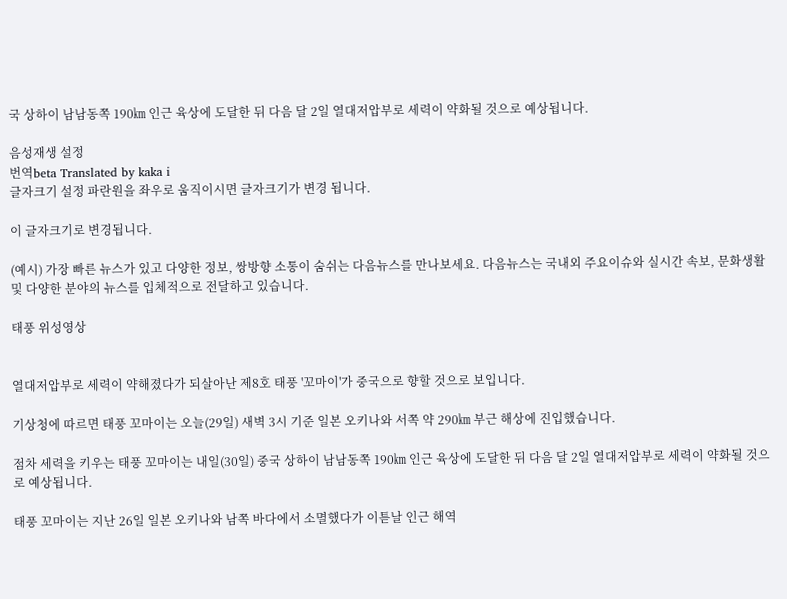국 상하이 남남동쪽 190㎞ 인근 육상에 도달한 뒤 다음 달 2일 열대저압부로 세력이 약화될 것으로 예상됩니다.

음성재생 설정
번역beta Translated by kaka i
글자크기 설정 파란원을 좌우로 움직이시면 글자크기가 변경 됩니다.

이 글자크기로 변경됩니다.

(예시) 가장 빠른 뉴스가 있고 다양한 정보, 쌍방향 소통이 숨쉬는 다음뉴스를 만나보세요. 다음뉴스는 국내외 주요이슈와 실시간 속보, 문화생활 및 다양한 분야의 뉴스를 입체적으로 전달하고 있습니다.

태풍 위성영상


열대저압부로 세력이 약해졌다가 되살아난 제8호 태풍 '꼬마이'가 중국으로 향할 것으로 보입니다.

기상청에 따르면 태풍 꼬마이는 오늘(29일) 새벽 3시 기준 일본 오키나와 서쪽 약 290㎞ 부근 해상에 진입했습니다.

점차 세력을 키우는 태풍 꼬마이는 내일(30일) 중국 상하이 남남동쪽 190㎞ 인근 육상에 도달한 뒤 다음 달 2일 열대저압부로 세력이 약화될 것으로 예상됩니다.

태풍 꼬마이는 지난 26일 일본 오키나와 남쪽 바다에서 소멸했다가 이튿날 인근 해역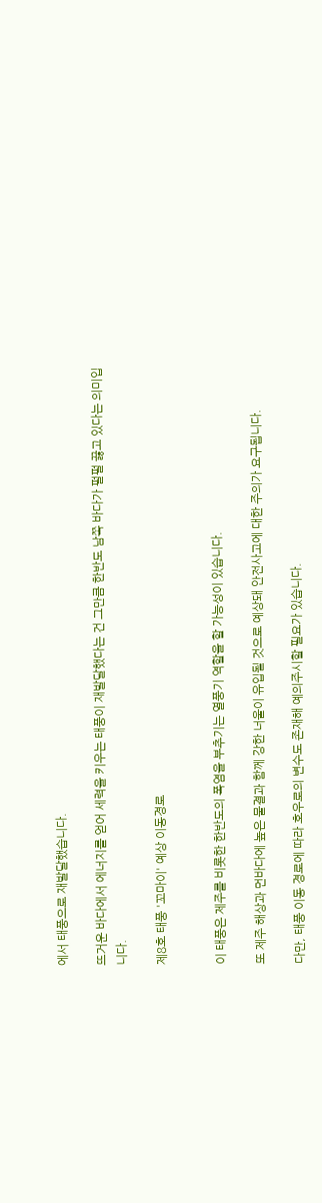에서 태풍으로 재발달했습니다.

뜨거운 바다에서 에너지를 얻어 세력을 키우는 태풍이 재발달했다는 건 그만큼 한반도 남쪽 바다가 펄펄 끓고 있다는 의미입니다.

제8호 태풍 '꼬마이' 예상 이동경로


이 태풍은 제주를 비롯한 한반도의 폭염을 부추기는 열풍기 역할을 할 가능성이 있습니다.

또 제주 해상과 먼바다에 높은 물결과 함께 강한 너울이 유입될 것으로 예상돼 안전사고에 대한 주의가 요구됩니다.

다만, 태풍 이동 경로에 따라 호우로의 변수도 존재해 예의주시할 필요가 있습니다.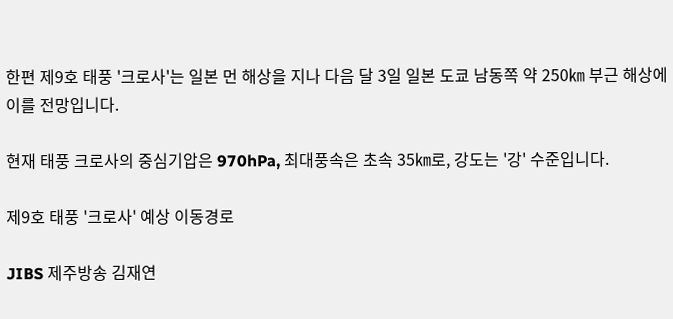한편 제9호 태풍 '크로사'는 일본 먼 해상을 지나 다음 달 3일 일본 도쿄 남동쪽 약 250㎞ 부근 해상에 이를 전망입니다.

현재 태풍 크로사의 중심기압은 970hPa, 최대풍속은 초속 35㎞로, 강도는 '강' 수준입니다.

제9호 태풍 '크로사' 예상 이동경로

JIBS 제주방송 김재연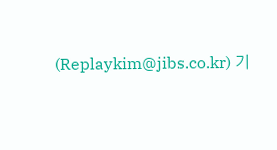(Replaykim@jibs.co.kr) 기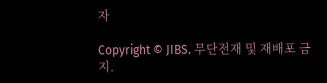자

Copyright © JIBS. 무단전재 및 재배포 금지.